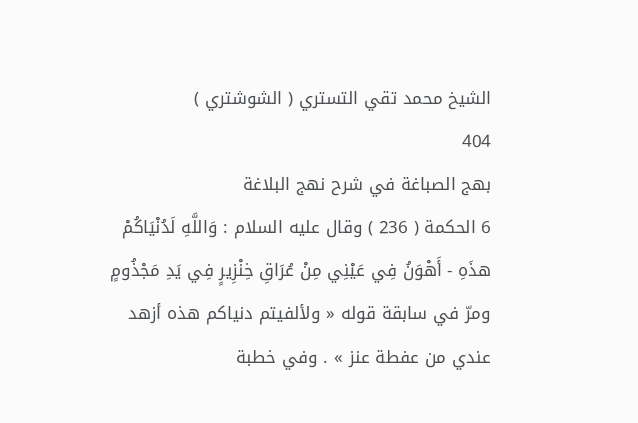الشيخ محمد تقي التستري ( الشوشتري )
404
بهج الصباغة في شرح نهج البلاغة
6 الحكمة ( 236 ) وقال عليه السلام : وَاللَّهِ لَدُنْيَاكُمْ هذَهِ - أَهْوَنُ فِي عَيْنِي مِنْ عُرَاقِ خِنْزِيرٍ فِي يَدِ مَجْذُومٍ ومرّ في سابقة قوله « ولألفيتم دنياكم هذه أزهد عندي من عفطة عنز » . وفي خطبة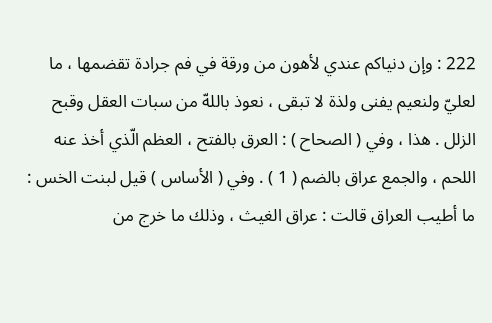222 : وإن دنياكم عندي لأهون من ورقة في فم جرادة تقضمها ، ما لعليّ ولنعيم يفنى ولذة لا تبقى ، نعوذ باللهّ من سبات العقل وقبح الزلل . هذا ، وفي ( الصحاح ) : العرق بالفتح ، العظم الّذي أخذ عنه اللحم ، والجمع عراق بالضم ( 1 ) . وفي ( الأساس ) قيل لبنت الخس : ما أطيب العراق قالت : عراق الغيث ، وذلك ما خرج من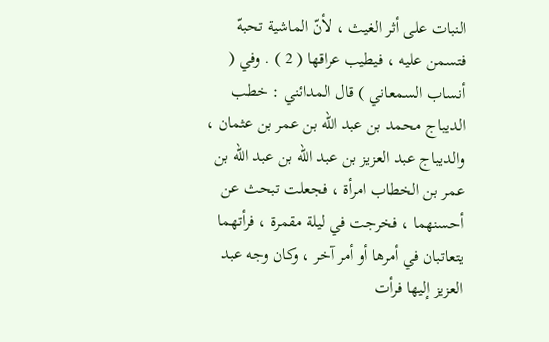النبات على أثر الغيث ، لأنّ الماشية تحبهّ فتسمن عليه ، فيطيب عراقها ( 2 ) . وفي ( أنساب السمعاني ) قال المدائني : خطب الديباج محمد بن عبد اللّه بن عمر بن عثمان ، والديباج عبد العزيز بن عبد اللّه بن عبد اللّه بن عمر بن الخطاب امرأة ، فجعلت تبحث عن أحسنهما ، فخرجت في ليلة مقمرة ، فرأتهما يتعاتبان في أمرها أو أمر آخر ، وكان وجه عبد العزيز إليها فرأت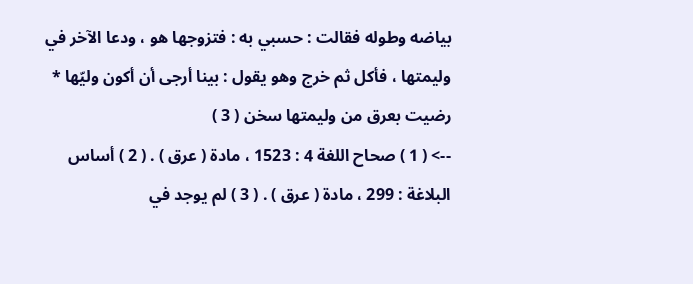بياضه وطوله فقالت : حسبي به : فتزوجها هو ، ودعا الآخر في وليمتها ، فأكل ثم خرج وهو يقول : بينا أرجى أن أكون وليّها * رضيت بعرق من وليمتها سخن ( 3 )
--> ( 1 ) صحاح اللغة 4 : 1523 ، مادة ( عرق ) . ( 2 ) أساس البلاغة : 299 ، مادة ( عرق ) . ( 3 ) لم يوجد في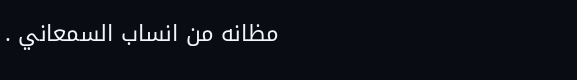مظانه من انساب السمعاني .